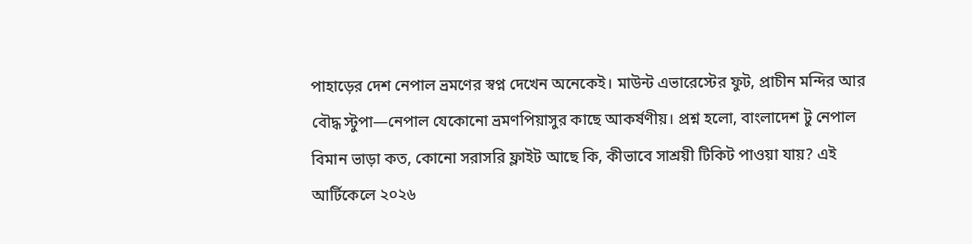পাহাড়ের দেশ নেপাল ভ্রমণের স্বপ্ন দেখেন অনেকেই। মাউন্ট এভারেস্টের ফুট, প্রাচীন মন্দির আর বৌদ্ধ স্টুপা—নেপাল যেকোনো ভ্রমণপিয়াসুর কাছে আকর্ষণীয়। প্রশ্ন হলো, বাংলাদেশ টু নেপাল বিমান ভাড়া কত, কোনো সরাসরি ফ্লাইট আছে কি, কীভাবে সাশ্রয়ী টিকিট পাওয়া যায়? এই আর্টিকেলে ২০২৬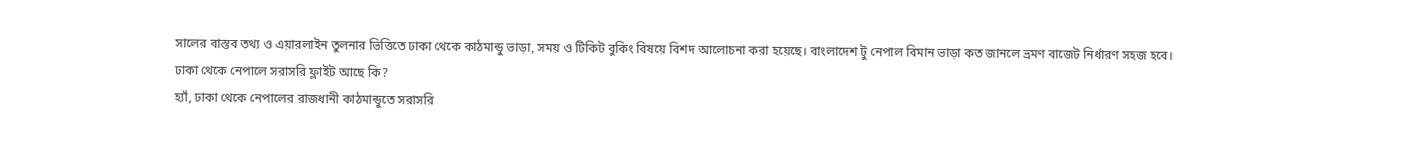সালের বাস্তব তথ্য ও এয়ারলাইন তুলনার ভিত্তিতে ঢাকা থেকে কাঠমান্ডু ভাড়া, সময় ও টিকিট বুকিং বিষয়ে বিশদ আলোচনা করা হয়েছে। বাংলাদেশ টু নেপাল বিমান ভাড়া কত জানলে ভ্রমণ বাজেট নির্ধারণ সহজ হবে।
ঢাকা থেকে নেপালে সরাসরি ফ্লাইট আছে কি?
হ্যাঁ, ঢাকা থেকে নেপালের রাজধানী কাঠমান্ডুতে সরাসরি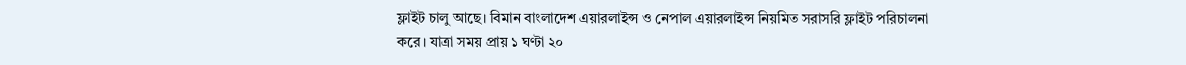ফ্লাইট চালু আছে। বিমান বাংলাদেশ এয়ারলাইন্স ও নেপাল এয়ারলাইন্স নিয়মিত সরাসরি ফ্লাইট পরিচালনা করে। যাত্রা সময় প্রায় ১ ঘণ্টা ২০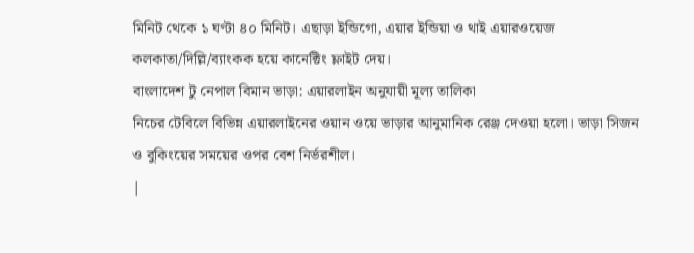মিনিট থেকে ১ ঘণ্টা ৪০ মিনিট। এছাড়া ইন্ডিগো, এয়ার ইন্ডিয়া ও থাই এয়ারওয়েজ কলকাতা/দিল্লি/ব্যাংকক হয়ে কানেক্টিং ফ্লাইট দেয়।
বাংলাদেশ টু নেপাল বিমান ভাড়া: এয়ারলাইন অনুযায়ী মূল্য তালিকা
নিচের টেবিলে বিভিন্ন এয়ারলাইনের ওয়ান ওয়ে ভাড়ার আনুমানিক রেঞ্জ দেওয়া হলো। ভাড়া সিজন ও বুকিংয়ের সময়ের ওপর বেশ নির্ভরশীল।
|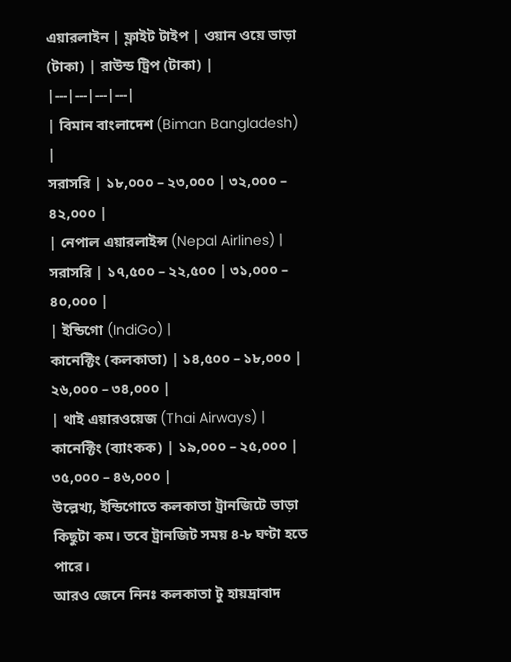এয়ারলাইন | ফ্লাইট টাইপ | ওয়ান ওয়ে ভাড়া (টাকা) | রাউন্ড ট্রিপ (টাকা) |
|---|---|---|---|
| বিমান বাংলাদেশ (Biman Bangladesh) |
সরাসরি | ১৮,০০০ – ২৩,০০০ | ৩২,০০০ – ৪২,০০০ |
| নেপাল এয়ারলাইন্স (Nepal Airlines) |
সরাসরি | ১৭,৫০০ – ২২,৫০০ | ৩১,০০০ – ৪০,০০০ |
| ইন্ডিগো (IndiGo) |
কানেক্টিং (কলকাতা) | ১৪,৫০০ – ১৮,০০০ | ২৬,০০০ – ৩৪,০০০ |
| থাই এয়ারওয়েজ (Thai Airways) |
কানেক্টিং (ব্যাংকক) | ১৯,০০০ – ২৫,০০০ | ৩৫,০০০ – ৪৬,০০০ |
উল্লেখ্য, ইন্ডিগোতে কলকাতা ট্রানজিটে ভাড়া কিছুটা কম। তবে ট্রানজিট সময় ৪-৮ ঘণ্টা হতে পারে।
আরও জেনে নিনঃ কলকাতা টু হায়দ্রাবাদ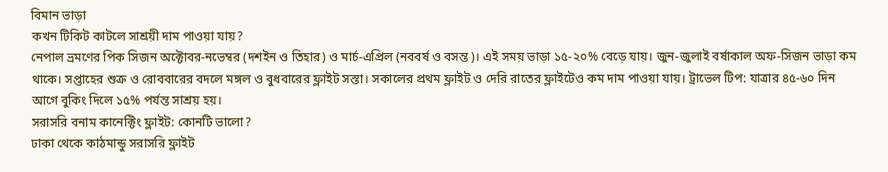বিমান ভাড়া
কখন টিকিট কাটলে সাশ্রয়ী দাম পাওয়া যায়?
নেপাল ভ্রমণের পিক সিজন অক্টোবর-নভেম্বর (দশইন ও তিহার) ও মার্চ-এপ্রিল (নববর্ষ ও বসন্ত)। এই সময় ভাড়া ১৫-২০% বেড়ে যায়। জুন-জুলাই বর্ষাকাল অফ-সিজন ভাড়া কম থাকে। সপ্তাহের শুক্র ও রোববারের বদলে মঙ্গল ও বুধবারের ফ্লাইট সস্তা। সকালের প্রথম ফ্লাইট ও দেরি রাতের ফ্লাইটেও কম দাম পাওয়া যায়। ট্রাভেল টিপ: যাত্রার ৪৫-৬০ দিন আগে বুকিং দিলে ১৫% পর্যন্ত সাশ্রয় হয়।
সরাসরি বনাম কানেক্টিং ফ্লাইট: কোনটি ভালো?
ঢাকা থেকে কাঠমান্ডু সরাসরি ফ্লাইট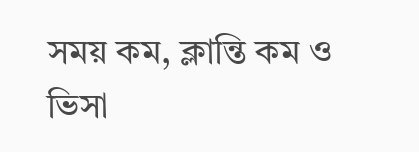সময় কম, ক্লান্তি কম ও ভিসা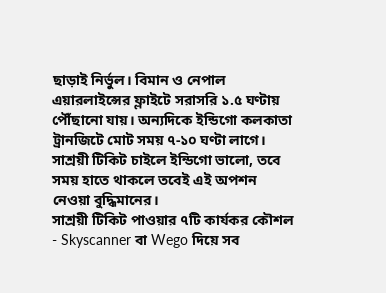ছাড়াই নির্ভুল। বিমান ও নেপাল এয়ারলাইন্সের ফ্লাইটে সরাসরি ১.৫ ঘণ্টায় পৌঁছানো যায়। অন্যদিকে ইন্ডিগো কলকাতা ট্রানজিটে মোট সময় ৭-১০ ঘণ্টা লাগে। সাশ্রয়ী টিকিট চাইলে ইন্ডিগো ভালো, তবে সময় হাতে থাকলে তবেই এই অপশন নেওয়া বুদ্ধিমানের।
সাশ্রয়ী টিকিট পাওয়ার ৭টি কার্যকর কৌশল
- Skyscanner বা Wego দিয়ে সব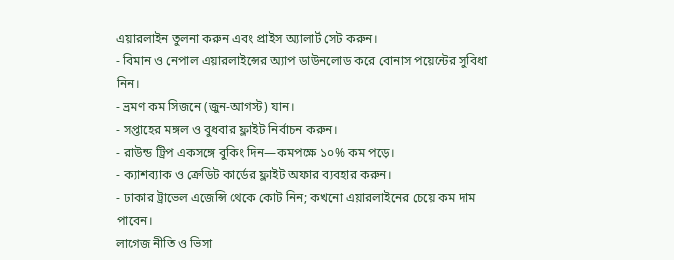এয়ারলাইন তুলনা করুন এবং প্রাইস অ্যালার্ট সেট করুন।
- বিমান ও নেপাল এয়ারলাইন্সের অ্যাপ ডাউনলোড করে বোনাস পয়েন্টের সুবিধা নিন।
- ভ্রমণ কম সিজনে (জুন-আগস্ট) যান।
- সপ্তাহের মঙ্গল ও বুধবার ফ্লাইট নির্বাচন করুন।
- রাউন্ড ট্রিপ একসঙ্গে বুকিং দিন—কমপক্ষে ১০% কম পড়ে।
- ক্যাশব্যাক ও ক্রেডিট কার্ডের ফ্লাইট অফার ব্যবহার করুন।
- ঢাকার ট্রাভেল এজেন্সি থেকে কোট নিন; কখনো এয়ারলাইনের চেয়ে কম দাম পাবেন।
লাগেজ নীতি ও ভিসা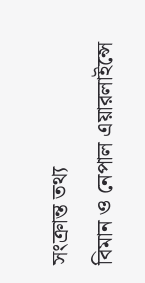সংক্রান্ত তথ্য
বিমান ও নেপাল এয়ারলাইন্সে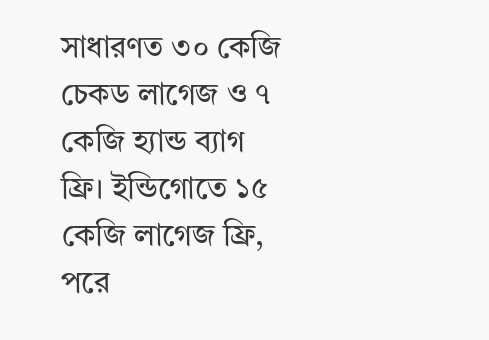সাধারণত ৩০ কেজি চেকড লাগেজ ও ৭ কেজি হ্যান্ড ব্যাগ ফ্রি। ইন্ডিগোতে ১৫ কেজি লাগেজ ফ্রি, পরে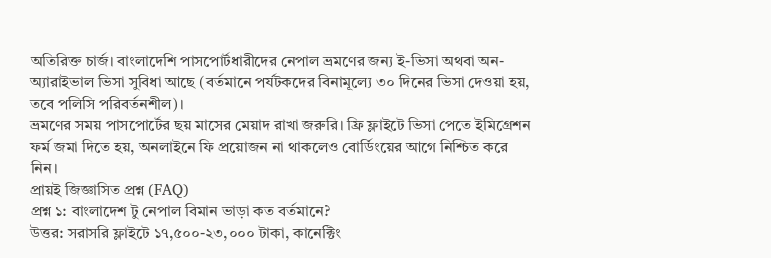অতিরিক্ত চার্জ। বাংলাদেশি পাসপোর্টধারীদের নেপাল ভ্রমণের জন্য ই-ভিসা অথবা অন-অ্যারাইভাল ভিসা সুবিধা আছে (বর্তমানে পর্যটকদের বিনামূল্যে ৩০ দিনের ভিসা দেওয়া হয়, তবে পলিসি পরিবর্তনশীল)।
ভ্রমণের সময় পাসপোর্টের ছয় মাসের মেয়াদ রাখা জরুরি। ফ্রি ফ্লাইটে ভিসা পেতে ইমিগ্রেশন ফর্ম জমা দিতে হয়, অনলাইনে ফি প্রয়োজন না থাকলেও বোর্ডিংয়ের আগে নিশ্চিত করে নিন।
প্রায়ই জিজ্ঞাসিত প্রশ্ন (FAQ)
প্রশ্ন ১: বাংলাদেশ টু নেপাল বিমান ভাড়া কত বর্তমানে?
উত্তর: সরাসরি ফ্লাইটে ১৭,৫০০-২৩,০০০ টাকা, কানেক্টিং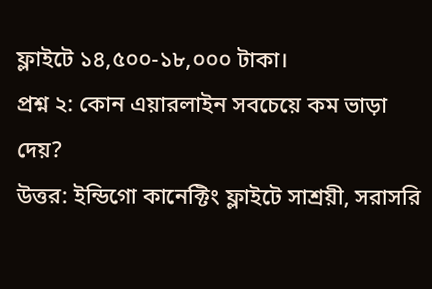ফ্লাইটে ১৪,৫০০-১৮,০০০ টাকা।
প্রশ্ন ২: কোন এয়ারলাইন সবচেয়ে কম ভাড়া দেয়?
উত্তর: ইন্ডিগো কানেক্টিং ফ্লাইটে সাশ্রয়ী, সরাসরি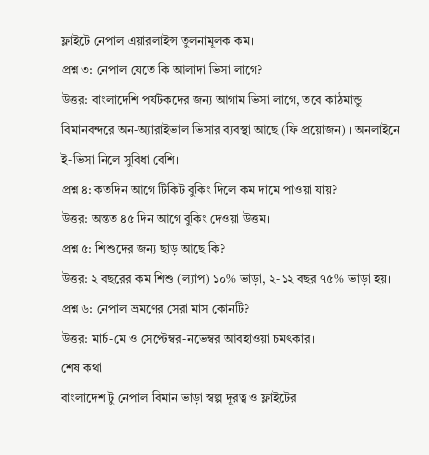ফ্লাইটে নেপাল এয়ারলাইন্স তুলনামূলক কম।
প্রশ্ন ৩: নেপাল যেতে কি আলাদা ভিসা লাগে?
উত্তর: বাংলাদেশি পর্যটকদের জন্য আগাম ভিসা লাগে, তবে কাঠমান্ডু বিমানবন্দরে অন-অ্যারাইভাল ভিসার ব্যবস্থা আছে (ফি প্রয়োজন) । অনলাইনে ই-ভিসা নিলে সুবিধা বেশি।
প্রশ্ন ৪: কতদিন আগে টিকিট বুকিং দিলে কম দামে পাওয়া যায়?
উত্তর: অন্তত ৪৫ দিন আগে বুকিং দেওয়া উত্তম।
প্রশ্ন ৫: শিশুদের জন্য ছাড় আছে কি?
উত্তর: ২ বছরের কম শিশু (ল্যাপ) ১০% ভাড়া, ২-১২ বছর ৭৫% ভাড়া হয়।
প্রশ্ন ৬: নেপাল ভ্রমণের সেরা মাস কোনটি?
উত্তর: মার্চ-মে ও সেপ্টেম্বর-নভেম্বর আবহাওয়া চমৎকার।
শেষ কথা
বাংলাদেশ টু নেপাল বিমান ভাড়া স্বল্প দূরত্ব ও ফ্লাইটের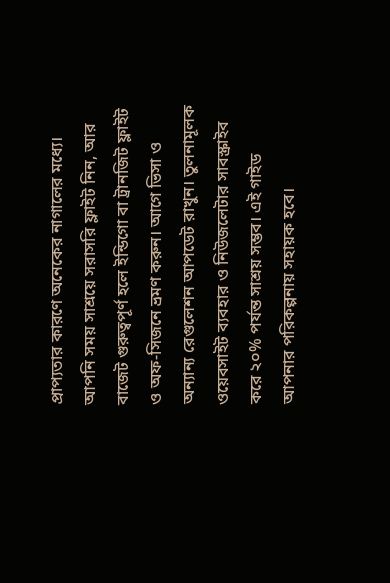প্রাপ্যতার কারণে অনেকের নাগালের মধ্যে। আপনি সময় সাশ্রয়ে সরাসরি ফ্লাইট নিন, আর বাজেট গুরুত্বপূর্ণ হলে ইন্ডিগো বা ট্রানজিট ফ্লাইট ও অফ-সিজনে ভ্রমণ করুন। আগে ভিসা ও অন্যান্য রেগুলেশন আপডেট রাখুন। তুলনামূলক ওয়েবসাইট ব্যবহার ও নিউজলেটার সাবস্ক্রাইব করে ২০% পর্যন্ত সাশ্রয় সম্ভব। এই গাইড আপনার পরিকল্পনায় সহায়ক হবে।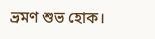ভ্রমণ শুভ হোক।